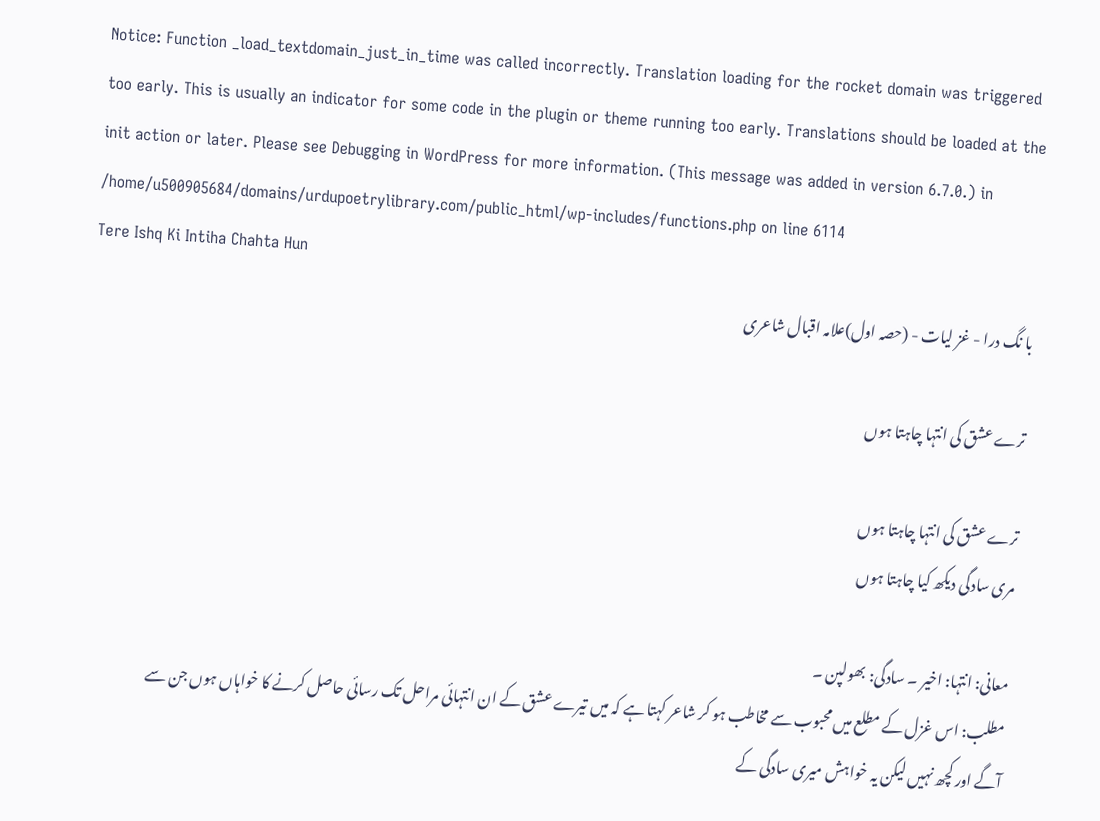Notice: Function _load_textdomain_just_in_time was called incorrectly. Translation loading for the rocket domain was triggered too early. This is usually an indicator for some code in the plugin or theme running too early. Translations should be loaded at the init action or later. Please see Debugging in WordPress for more information. (This message was added in version 6.7.0.) in /home/u500905684/domains/urdupoetrylibrary.com/public_html/wp-includes/functions.php on line 6114
Tere Ishq Ki Intiha Chahta Hun
با نگ درا - غز ليات - (حصہ اول)علامہ اقبال شاعری

ترے عشق کی انتہا چاہتا ہوں

ترے عشق کی انتہا چاہتا ہوں
مری سادگی دیکھ کیا چاہتا ہوں

معانی: انتہا: اخیر ۔ سادگی: بھولپن ۔
مطلب: اس غزل کے مطلع میں محبوب سے مخاطب ہو کر شاعر کہتا ہے کہ میں تیرے عشق کے ان انتہائی مراحل تک رسائی حاصل کرنے کا خواہاں ہوں جن سے آگے اور کچھ نہیں لیکن یہ خواہش میری سادگی کے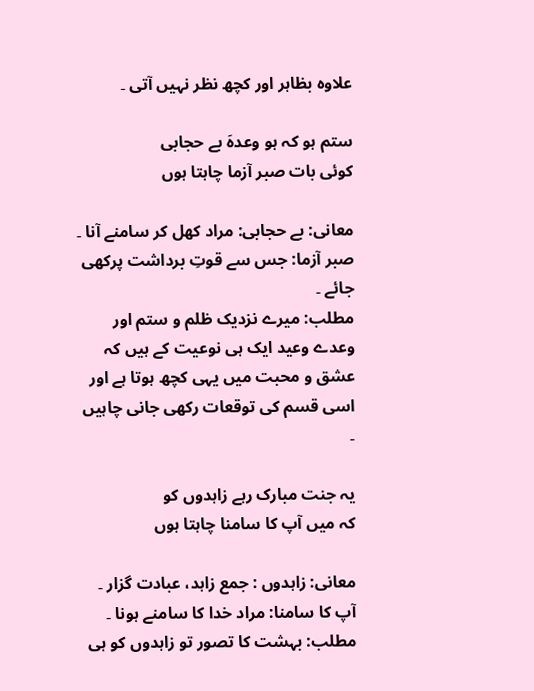علاوہ بظاہر اور کچھ نظر نہیں آتی ۔

ستم ہو کہ ہو وعدہَ بے حجابی
کوئی بات صبر آزما چاہتا ہوں

معانی: بے حجابی: مراد کھل کر سامنے آنا ۔ صبر آزما: جس سے قوتِ برداشت پرکھی جائے ۔
مطلب: میرے نزدیک ظلم و ستم اور وعدے وعید ایک ہی نوعیت کے ہیں کہ عشق و محبت میں یہی کچھ ہوتا ہے اور اسی قسم کی توقعات رکھی جانی چاہیں ۔

یہ جنت مبارک رہے زاہدوں کو
کہ میں آپ کا سامنا چاہتا ہوں

معانی: زاہدوں : جمع زاہد، عبادت گزار ۔ آپ کا سامنا: مراد خدا کا سامنے ہونا ۔
مطلب: بہشت کا تصور تو زاہدوں کو ہی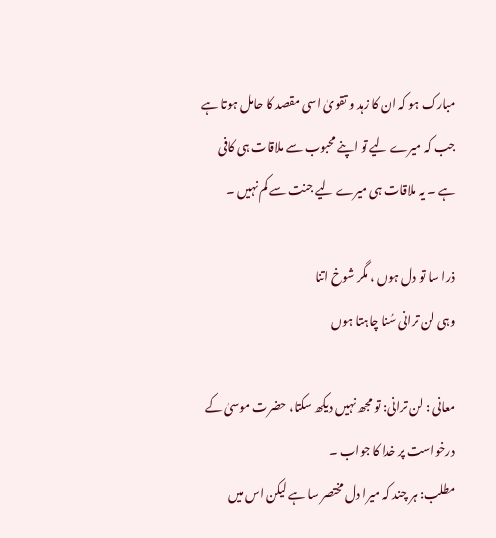مبارک ہو کہ ان کا زہد و تقویٰ اسی مقصد کا حامل ہوتا ہے جب کہ میرے لیے تو اپنے محبوب سے ملاقات ہی کافی ہے ۔ یہ ملاقات ہی میرے لیے جنت سے کم نہیں ۔

ذرا سا تو دل ہوں ، مگر شوخ اتنا
وہی لن ترانی سُنا چاہتا ہوں

معانی : لن ترانی: تو مجھ نہیں دیکھ سکتا، حضرت موسیٰ کے درخواست پر خدا کا جواب ۔
مطلب: ہر چند کہ میرا دل مختصر سا ہے لیکن اس میں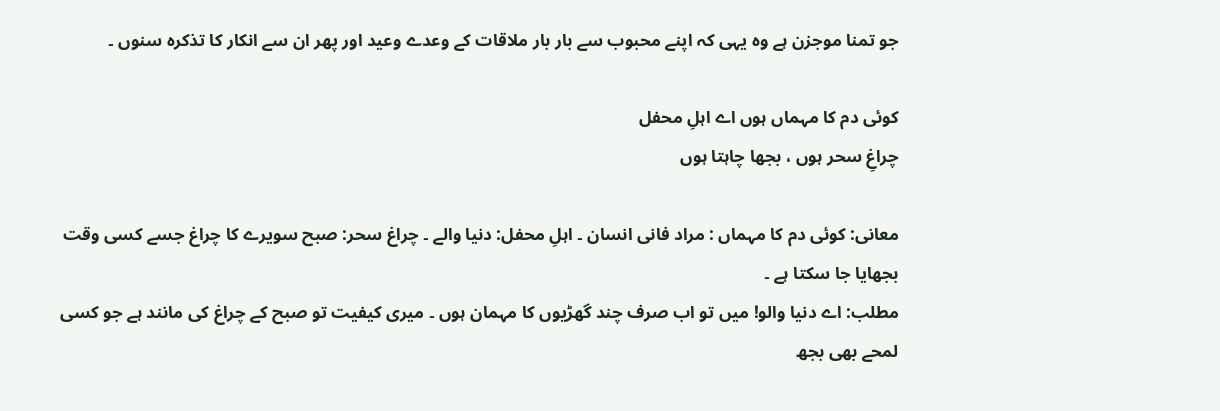جو تمنا موجزن ہے وہ یہی کہ اپنے محبوب سے بار بار ملاقات کے وعدے وعید اور پھر ان سے انکار کا تذکرہ سنوں ۔

کوئی دم کا مہماں ہوں اے اہلِ محفل
چراغِ سحر ہوں ، بجھا چاہتا ہوں

معانی: کوئی دم کا مہماں : مراد فانی انسان ۔ اہلِ محفل: دنیا والے ۔ چراغ سحر: صبح سویرے کا چراغ جسے کسی وقت بجھایا جا سکتا ہے ۔
مطلب: اے دنیا والو! میں تو اب صرف چند گھڑیوں کا مہمان ہوں ۔ میری کیفیت تو صبح کے چراغ کی مانند ہے جو کسی لمحے بھی بجھ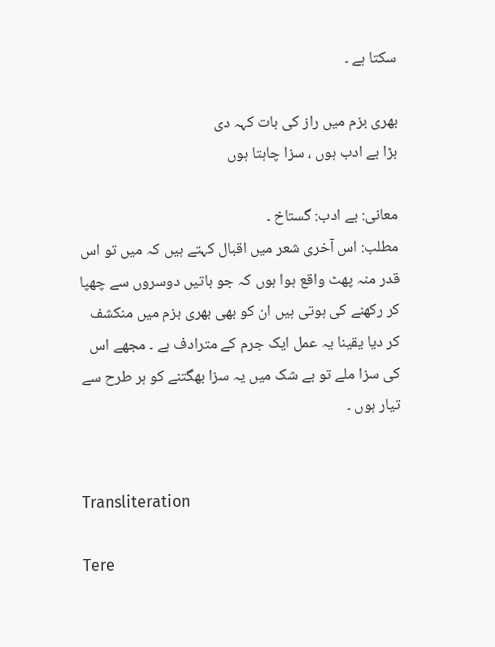سکتا ہے ۔

بھری بزم میں راز کی بات کہہ دی
بڑا بے ادب ہوں ، سزا چاہتا ہوں

معانی: بے ادب: گستاخ ۔
مطلب: اس آخری شعر میں اقبال کہتے ہیں کہ میں تو اس قدر منہ پھٹ واقع ہوا ہوں کہ جو باتیں دوسروں سے چھپا کر رکھنے کی ہوتی ہیں ان کو بھی بھری بزم میں منکشف کر دیا یقینا یہ عمل ایک جرم کے مترادف ہے ۔ مجھے اس کی سزا ملے تو بے شک میں یہ سزا بھگتنے کو ہر طرح سے تیار ہوں ۔


Transliteration

Tere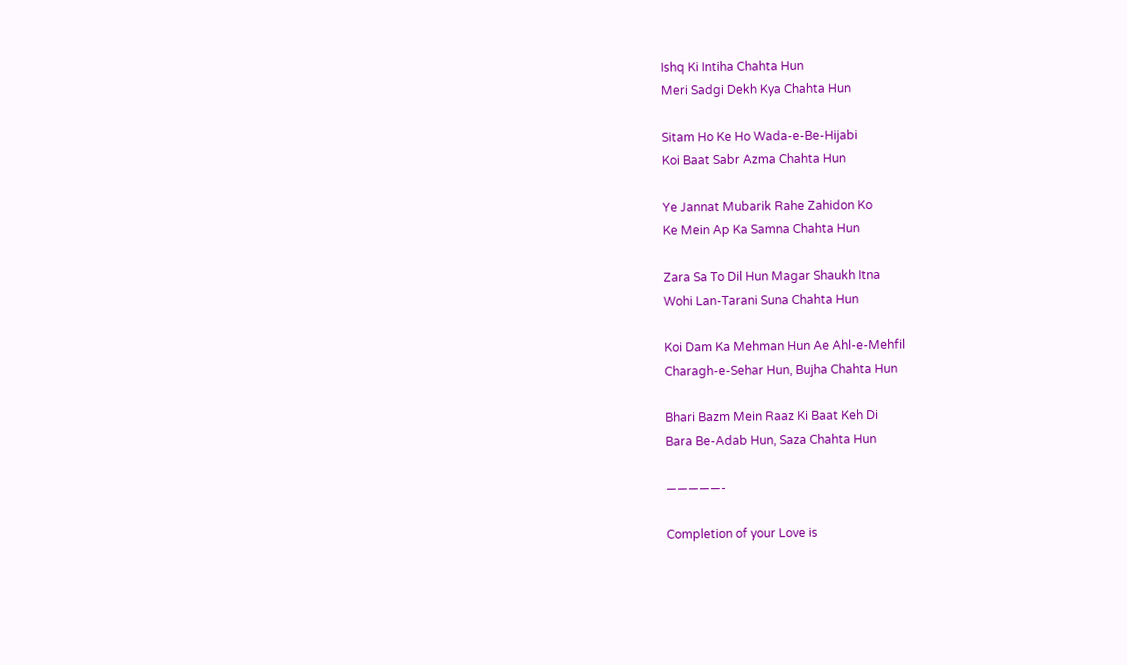Ishq Ki Intiha Chahta Hun
Meri Sadgi Dekh Kya Chahta Hun

Sitam Ho Ke Ho Wada-e-Be-Hijabi
Koi Baat Sabr Azma Chahta Hun

Ye Jannat Mubarik Rahe Zahidon Ko
Ke Mein Ap Ka Samna Chahta Hun

Zara Sa To Dil Hun Magar Shaukh Itna
Wohi Lan-Tarani Suna Chahta Hun

Koi Dam Ka Mehman Hun Ae Ahl-e-Mehfil
Charagh-e-Sehar Hun, Bujha Chahta Hun

Bhari Bazm Mein Raaz Ki Baat Keh Di
Bara Be-Adab Hun, Saza Chahta Hun

—————-

Completion of your Love is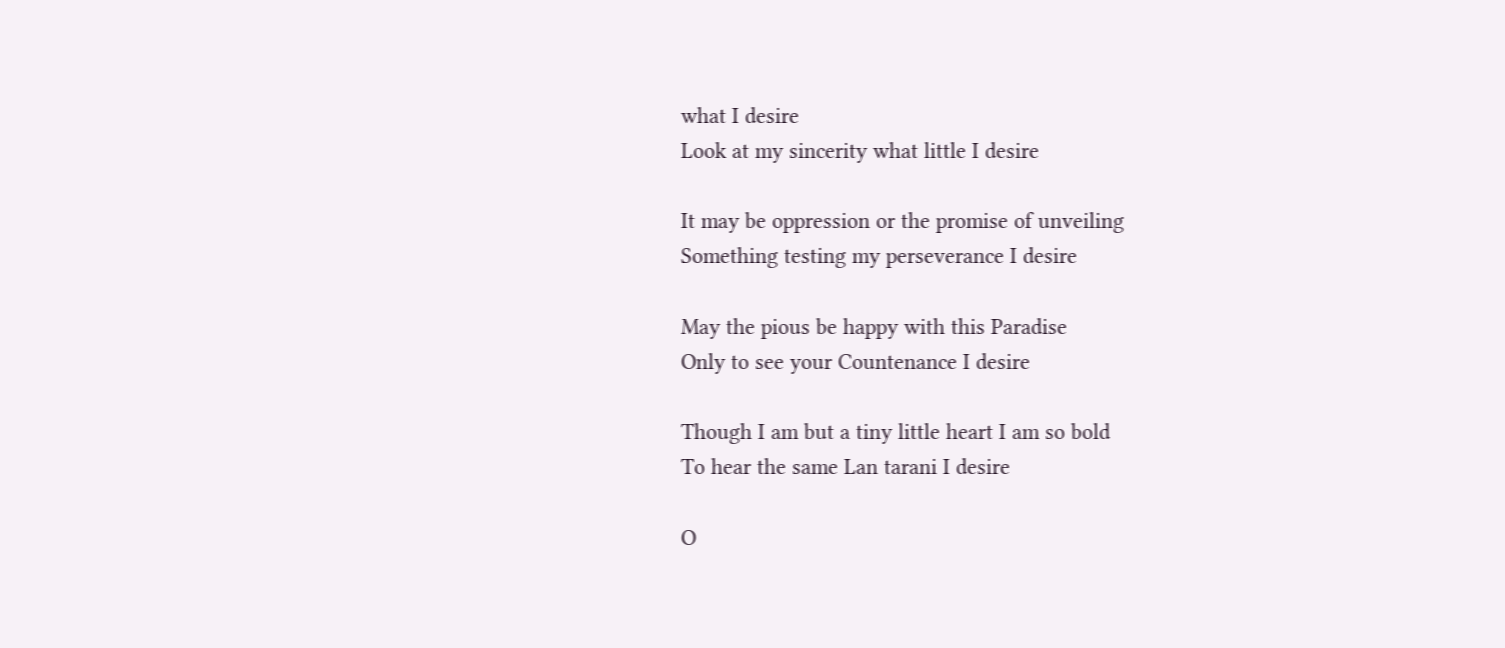what I desire
Look at my sincerity what little I desire

It may be oppression or the promise of unveiling
Something testing my perseverance I desire

May the pious be happy with this Paradise
Only to see your Countenance I desire

Though I am but a tiny little heart I am so bold
To hear the same Lan tarani I desire

O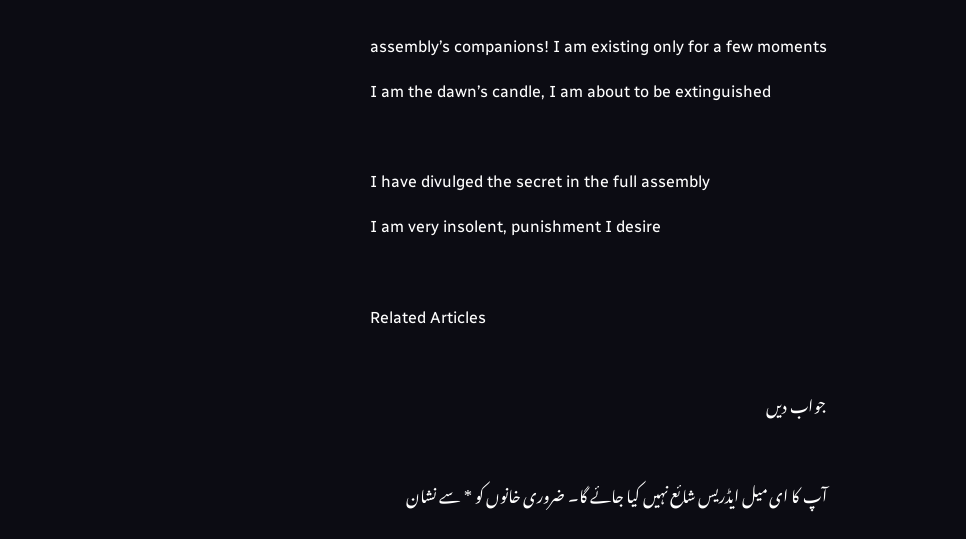assembly’s companions! I am existing only for a few moments
I am the dawn’s candle, I am about to be extinguished

I have divulged the secret in the full assembly
I am very insolent, punishment I desire

Related Articles

جواب دیں

آپ کا ای میل ایڈریس شائع نہیں کیا جائے گا۔ ضروری خانوں کو * سے نشان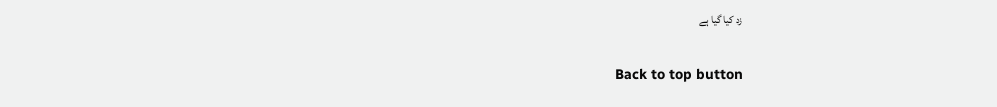زد کیا گیا ہے

Back to top button